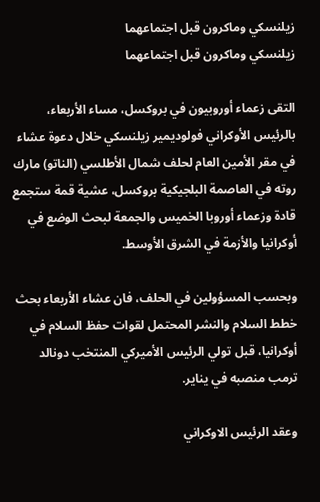زيلنسكي وماكرون قبل اجتماعهما
زيلنسكي وماكرون قبل اجتماعهما

التقى زعماء أوروبيون في بروكسل، مساء الأربعاء، بالرئيس الأوكراني فولوديمير زيلنسكي خلال دعوة عشاء في مقر الأمين العام لحلف شمال الأطلسي (الناتو) مارك روته في العاصمة البلجيكية بروكسل، عشية قمة ستجمع قادة وزعماء أوروبا الخميس والجمعة لبحث الوضع في أوكرانيا والأزمة في الشرق الأوسط.

وبحسب المسؤولين في الحلف، فان عشاء الأربعاء بحث خطط السلام والنشر المحتمل لقوات حفظ السلام في أوكرانيا، قبل تولي الرئيس الأميركي المنتخب دونالد ترمب منصبه في يناير.

وعقد الرئيس الاوكراني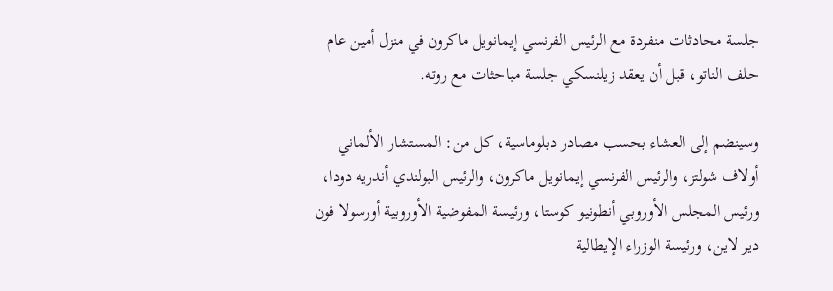جلسة محادثات منفردة مع الرئيس الفرنسي إيمانويل ماكرون في منزل أمين عام حلف الناتو، قبل أن يعقد زيلنسكي جلسة مباحثات مع روته.

وسينضم إلى العشاء بحسب مصادر دبلوماسية، كل من: المستشار الألماني أولاف شولتز، والرئيس الفرنسي إيمانويل ماكرون، والرئيس البولندي أندريه دودا، ورئيس المجلس الأوروبي أنطونيو كوستا، ورئيسة المفوضية الأوروبية أورسولا فون دير لاين، ورئيسة الوزراء الإيطالية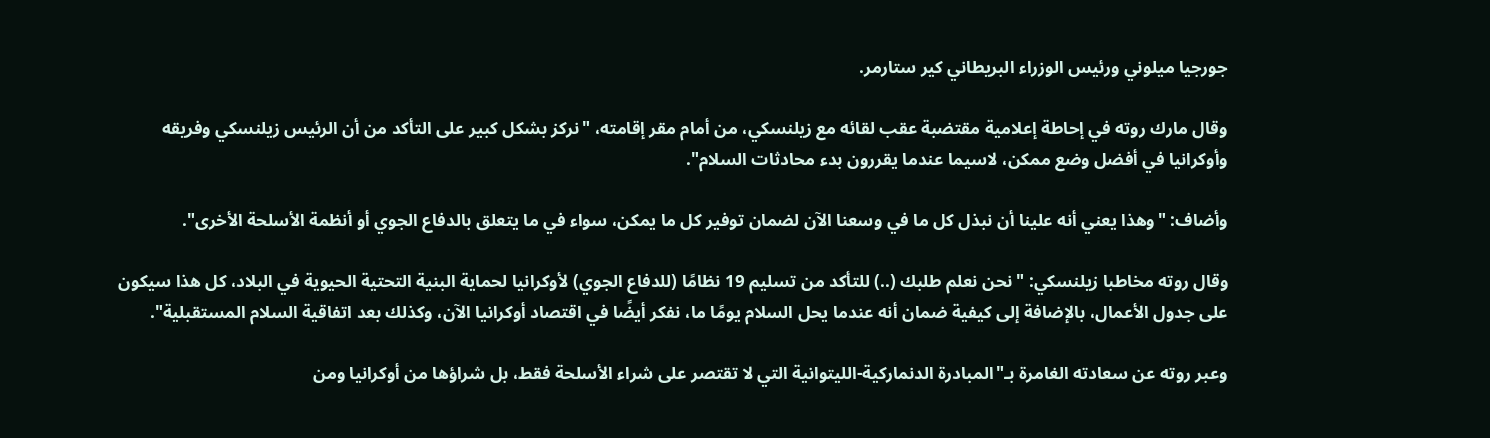جورجيا ميلوني ورئيس الوزراء البريطاني كير ستارمر.

وقال مارك روته في إحاطة إعلامية مقتضبة عقب لقائه مع زيلنسكي، من أمام مقر إقامته، "نركز بشكل كبير على التأكد من أن الرئيس زيلنسكي وفريقه وأوكرانيا في أفضل وضع ممكن، لاسيما عندما يقررون بدء محادثات السلام".

وأضاف: "وهذا يعني أنه علينا أن نبذل كل ما في وسعنا الآن لضمان توفير كل ما يمكن، سواء في ما يتعلق بالدفاع الجوي أو أنظمة الأسلحة الأخرى".

وقال روته مخاطبا زيلنسكي: "نحن نعلم طلبك (..) للتأكد من تسليم 19 نظامًا (للدفاع الجوي) لأوكرانيا لحماية البنية التحتية الحيوية في البلاد، كل هذا سيكون على جدول الأعمال، بالإضافة إلى كيفية ضمان أنه عندما يحل السلام يومًا ما، نفكر أيضًا في اقتصاد أوكرانيا الآن، وكذلك بعد اتفاقية السلام المستقبلية".

وعبر روته عن سعادته الغامرة بـ"المبادرة الدنماركية-الليتوانية التي لا تقتصر على شراء الأسلحة فقط، بل شراؤها من أوكرانيا ومن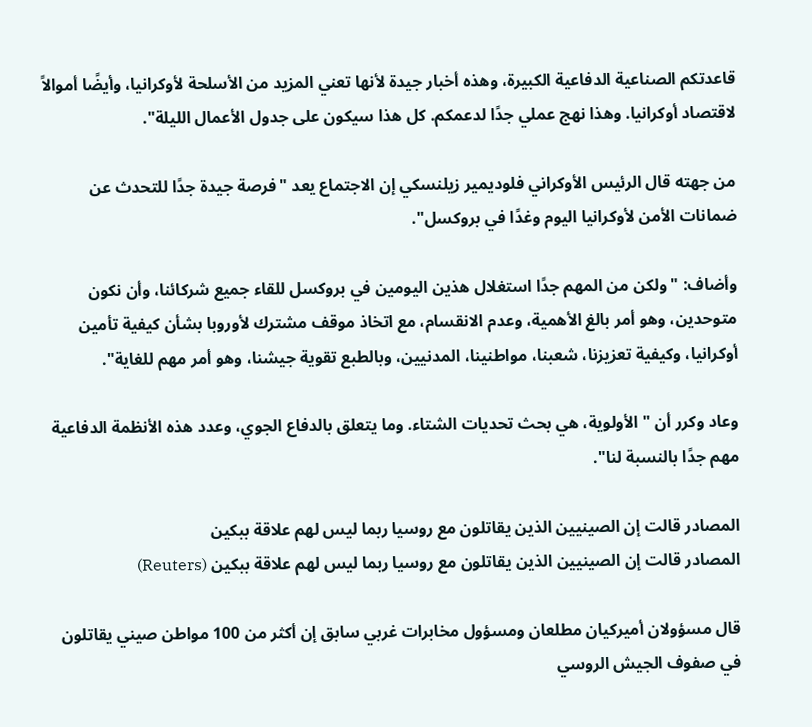قاعدتكم الصناعية الدفاعية الكبيرة، وهذه أخبار جيدة لأنها تعني المزيد من الأسلحة لأوكرانيا، وأيضًا أموالاً لاقتصاد أوكرانيا. وهذا نهج عملي جدًا لدعمكم. كل هذا سيكون على جدول الأعمال الليلة".

من جهته قال الرئيس الأوكراني فلوديمير زيلنسكي إن الاجتماع يعد "فرصة جيدة جدًا للتحدث عن ضمانات الأمن لأوكرانيا اليوم وغدًا في بروكسل".

وأضاف: "ولكن من المهم جدًا استغلال هذين اليومين في بروكسل للقاء جميع شركائنا، وأن نكون متوحدين، وهو أمر بالغ الأهمية، وعدم الانقسام، مع اتخاذ موقف مشترك لأوروبا بشأن كيفية تأمين أوكرانيا، وكيفية تعزيزنا، شعبنا، مواطنينا، المدنيين، وبالطبع تقوية جيشنا، وهو أمر مهم للغاية".

وعاد وكرر أن " الأولوية، هي بحث تحديات الشتاء. وما يتعلق بالدفاع الجوي، وعدد هذه الأنظمة الدفاعية مهم جدًا بالنسبة لنا".

المصادر قالت إن الصينيين الذين يقاتلون مع روسيا ربما ليس لهم علاقة ببكين
المصادر قالت إن الصينيين الذين يقاتلون مع روسيا ربما ليس لهم علاقة ببكين (Reuters)

قال مسؤولان أميركيان مطلعان ومسؤول مخابرات غربي سابق إن أكثر من 100 مواطن صيني يقاتلون في صفوف الجيش الروسي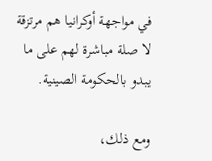في مواجهة أوكرانيا هم مرتزقة لا صلة مباشرة لهم على ما يبدو بالحكومة الصينية.

ومع ذلك،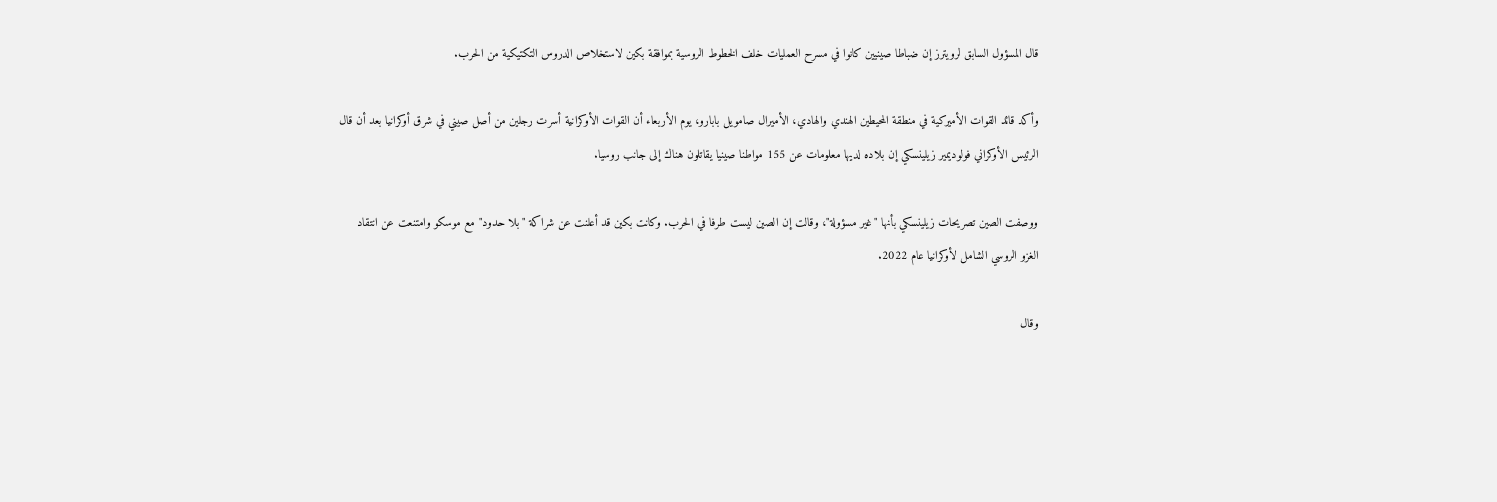قال المسؤول السابق لرويترز إن ضباطا صينيين كانوا في مسرح العمليات خلف الخطوط الروسية بموافقة بكين لاستخلاص الدروس التكتيكية من الحرب.

وأكد قائد القوات الأميركية في منطقة المحيطين الهندي والهادي، الأميرال صامويل بابارو، يوم الأربعاء أن القوات الأوكرانية أسرت رجلين من أصل صيني في شرق أوكرانيا بعد أن قال الرئيس الأوكراني فولوديمير زيلينسكي إن بلاده لديها معلومات عن 155 مواطنا صينيا يقاتلون هناك إلى جانب روسيا.

ووصفت الصين تصريحات زيلينسكي بأنها "غير مسؤولة"، وقالت إن الصين ليست طرفا في الحرب. وكانت بكين قد أعلنت عن شراكة "بلا حدود" مع موسكو وامتنعت عن انتقاد الغزو الروسي الشامل لأوكرانيا عام 2022.

وقال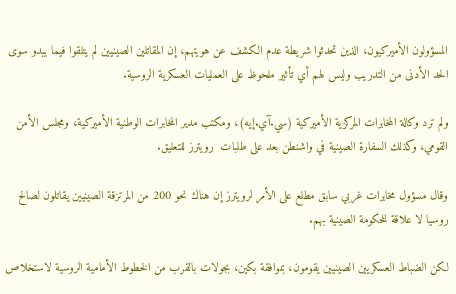المسؤولون الأميركيون، الذين تحدثوا شريطة عدم الكشف عن هويتهم، إن المقاتلين الصينيين لم يتلقوا فيما يبدو سوى الحد الأدنى من التدريب وليس لهم أي تأثير ملحوظ على العمليات العسكرية الروسية.

ولم ترد وكالة المخابرات المركزية الأميركية (سي.آي.إيه)، ومكتب مدير المخابرات الوطنية الأميركية، ومجلس الأمن القومي، وكذلك السفارة الصينية في واشنطن بعد على طلبات  رويترز للتعليق.

وقال مسؤول مخابرات غربي سابق مطلع على الأمر لرويترز إن هناك نحو 200 من المرتزقة الصينيين يقاتلون لصالح روسيا لا علاقة للحكومة الصينية بهم.

لكن الضباط العسكريين الصينيين يقومون، بموافقة بكين، بجولات بالقرب من الخطوط الأمامية الروسية لاستخلاص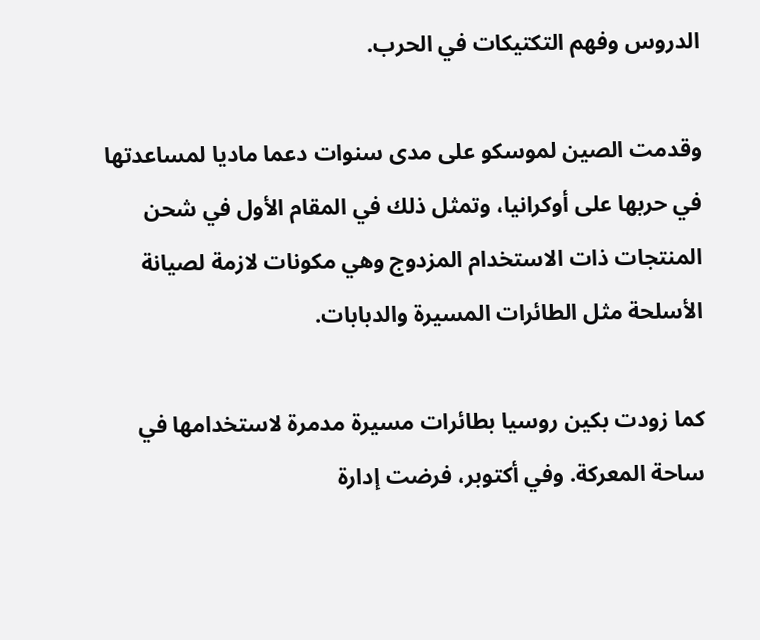الدروس وفهم التكتيكات في الحرب.

وقدمت الصين لموسكو على مدى سنوات دعما ماديا لمساعدتها في حربها على أوكرانيا، وتمثل ذلك في المقام الأول في شحن المنتجات ذات الاستخدام المزدوج وهي مكونات لازمة لصيانة الأسلحة مثل الطائرات المسيرة والدبابات.

كما زودت بكين روسيا بطائرات مسيرة مدمرة لاستخدامها في ساحة المعركة. وفي أكتوبر، فرضت إدارة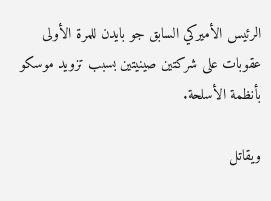الرئيس الأميركي السابق جو بايدن للمرة الأولى عقوبات على شركتين صينيتين بسبب تزويد موسكو بأنظمة الأسلحة.

ويقاتل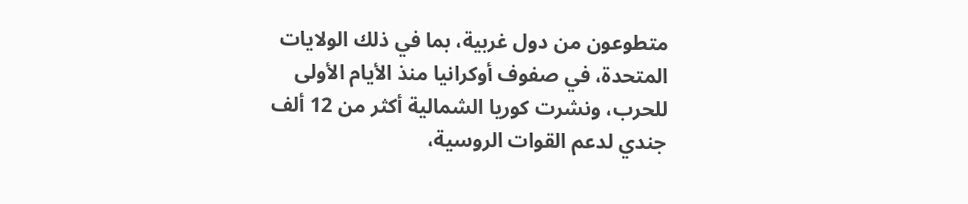متطوعون من دول غربية، بما في ذلك الولايات المتحدة، في صفوف أوكرانيا منذ الأيام الأولى للحرب، ونشرت كوريا الشمالية أكثر من 12 ألف جندي لدعم القوات الروسية،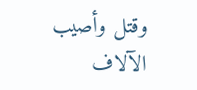وقتل وأصيب الآلاف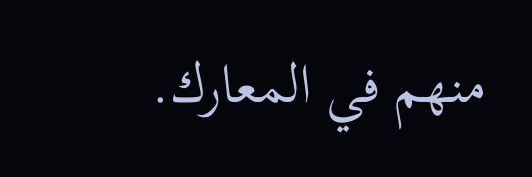منهم في المعارك.